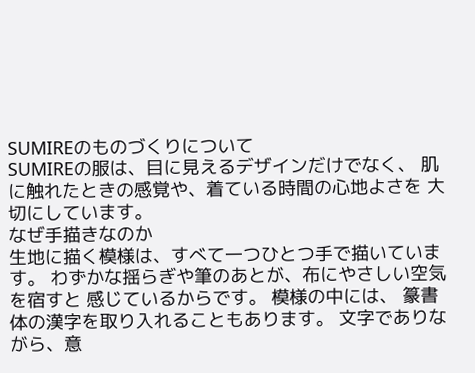SUMIREのものづくりについて
SUMIREの服は、目に見えるデザインだけでなく、 肌に触れたときの感覚や、着ている時間の心地よさを 大切にしています。
なぜ手描きなのか
生地に描く模様は、すべて一つひとつ手で描いています。 わずかな揺らぎや筆のあとが、布にやさしい空気を宿すと 感じているからです。 模様の中には、 篆書体の漢字を取り入れることもあります。 文字でありながら、意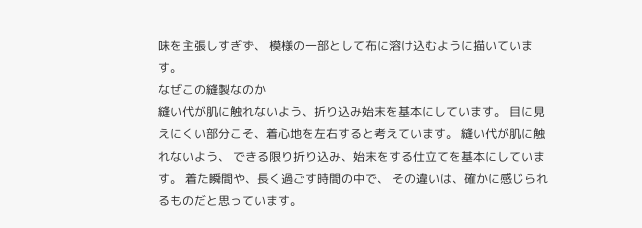味を主張しすぎず、 模様の一部として布に溶け込むように描いています。
なぜこの縫製なのか
縫い代が肌に触れないよう、折り込み始末を基本にしています。 目に見えにくい部分こそ、着心地を左右すると考えています。 縫い代が肌に触れないよう、 できる限り折り込み、始末をする仕立てを基本にしています。 着た瞬間や、長く過ごす時間の中で、 その違いは、確かに感じられるものだと思っています。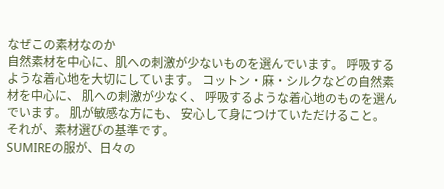なぜこの素材なのか
自然素材を中心に、肌への刺激が少ないものを選んでいます。 呼吸するような着心地を大切にしています。 コットン・麻・シルクなどの自然素材を中心に、 肌への刺激が少なく、 呼吸するような着心地のものを選んでいます。 肌が敏感な方にも、 安心して身につけていただけること。 それが、素材選びの基準です。
SUMIREの服が、日々の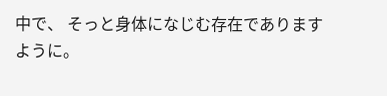中で、 そっと身体になじむ存在でありますように。